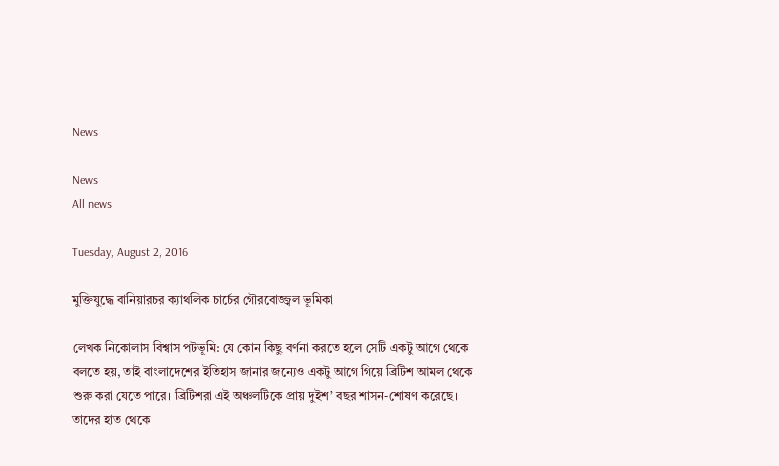News

News
All news

Tuesday, August 2, 2016

মুক্তিযুদ্ধে বানিয়ারচর ক্যাথলিক চার্চের গৌরবোজ্জ্বল ভূমিকা

লেখক নিকোলাস বিশ্বাস পটভূমি: যে কোন কিছু বর্ণনা করতে হলে সেটি একটু আগে থেকে বলতে হয়, তাই বাংলাদেশের ইতিহাস জানার জন্যেও একটু আগে গিয়ে ব্রিটিশ আমল থেকে শুরু করা যেতে পারে। ব্রিটিশরা এই অঞ্চলটিকে প্রায় দুইশ’ বছর শাসন-শোষণ করেছে। তাদের হাত থেকে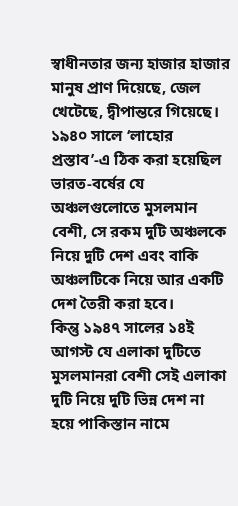স্বাধীনতার জন্য হাজার হাজার মানুষ প্রাণ দিয়েছে, জেল খেটেছে, দ্বীপান্তরে গিয়েছে। ১৯৪০ সালে ‘লাহোর প্রস্তাব’-এ ঠিক করা হয়েছিল ভারত-বর্ষের যে অঞ্চলগুলোতে মুসলমান বেশী, সে রকম দুটি অঞ্চলকে নিয়ে দুটি দেশ এবং বাকি অঞ্চলটিকে নিয়ে আর একটি দেশ তৈরী করা হবে।
কিন্তু ১৯৪৭ সালের ১৪ই আগস্ট যে এলাকা দুটিতে মুসলমানরা বেশী সেই এলাকা দুটি নিয়ে দুটি ভিন্ন দেশ না হয়ে পাকিস্তান নামে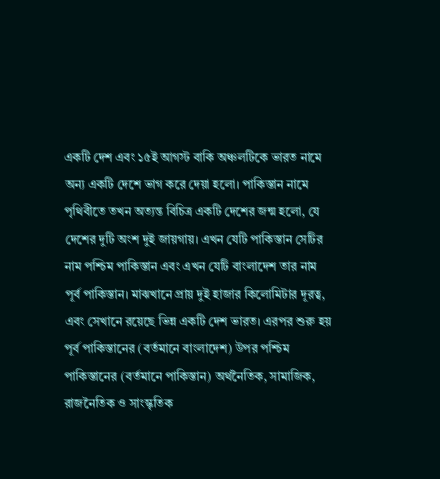একটি দেশ এবং ১৫ই আগস্ট বাকি অঞ্চলটিকে ভারত নামে অন্য একটি দেশে ভাগ করে দেয়া হলো। পাকিস্তান নামে পৃথিবীতে তখন অত্যন্ত বিচিত্র একটি দেশের জন্ম হলো, যে দেশের দুটি অংশ দুই জায়গায়। এখন যেটি পাকিস্তান সেটির নাম পশ্চিম পাকিস্তান এবং এখন যেটি বাংলাদেশ তার নাম পূর্ব পাকিস্তান। মাঝখানে প্রায় দুই হাজার কিলোমিটার দূরত্ব, এবং সেখানে রয়েছে ভিন্ন একটি দেশ ভারত। এরপর শুরু হয় পূর্ব পাকিস্তানের (বর্তমানে বাংলাদেশ) উপর পশ্চিম পাকিস্তানের (বর্তমানে পাকিস্তান) অর্থনৈতিক, সামাজিক, রাজনৈতিক ও সাংস্কৃতিক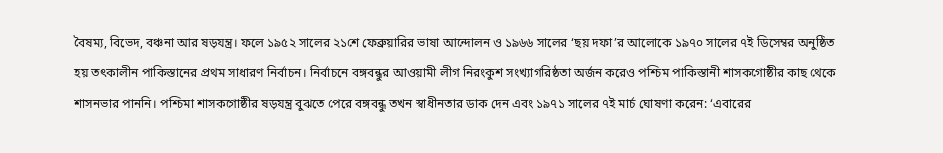বৈষম্য, বিভেদ, বঞ্চনা আর ষড়যন্ত্র। ফলে ১৯৫২ সালের ২১শে ফেব্রুয়ারির ভাষা আন্দোলন ও ১৯৬৬ সালের ‘ছয় দফা’র আলোকে ১৯৭০ সালের ৭ই ডিসেম্বর অনুষ্ঠিত হয় তৎকালীন পাকিস্তানের প্রথম সাধারণ নির্বাচন। নির্বাচনে বঙ্গবন্ধুর আওয়ামী লীগ নিরংকুশ সংখ্যাগরিষ্ঠতা অর্জন করেও পশ্চিম পাকিস্তানী শাসকগোষ্ঠীর কাছ থেকে শাসনভার পাননি। পশ্চিমা শাসকগোষ্ঠীর ষড়যন্ত্র বুঝতে পেরে বঙ্গবন্ধু তখন স্বাধীনতার ডাক দেন এবং ১৯৭১ সালের ৭ই মার্চ ঘোষণা করেন: ‘এবারের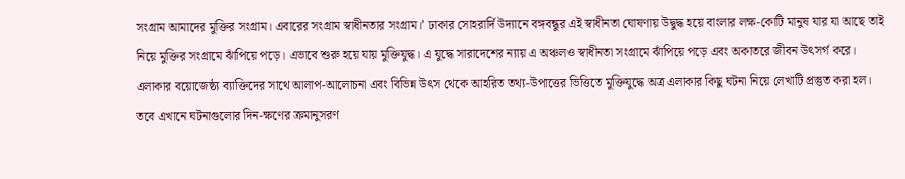সংগ্রাম আমাদের মুক্তির সংগ্রাম। এবারের সংগ্রাম স্বাধীনতার সংগ্রাম।’ ঢাকার সোহরার্দি উদ্যানে বঙ্গবন্ধুর এই স্বাধীনতা ঘোষণায় উদ্বুদ্ধ হয়ে বাংলার লক্ষ-কোটি মানুষ যার যা আছে তাই নিয়ে মুক্তির সংগ্রামে ঝাঁপিয়ে পড়ে। এভাবে শুরু হয়ে যায় মুক্তিযুদ্ধ। এ যুদ্ধে সারাদেশের ন্যায় এ অঞ্চলও স্বাধীনতা সংগ্রামে ঝাঁপিয়ে পড়ে এবং অকাতরে জীবন উৎসর্গ করে। এলাকার বয়োজেষ্ঠ্য ব্যাক্তিদের সাথে আলাপ-আলোচনা এবং বিভিন্ন উৎস থেকে আহরিত তথ্য-উপাত্তের ভিত্তিতে মুক্তিযুদ্ধে অত্র এলাকার কিছু ঘটনা নিয়ে লেখাটি প্রস্তুত করা হল। তবে এখানে ঘটনাগুলোর দিন-ক্ষণের ক্রমানুসরণ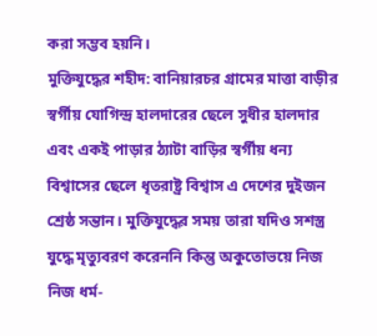করা সম্ভব হয়নি।
মুক্তিযুদ্ধের শহীদ: বানিয়ারচর গ্রামের মাত্তা বাড়ীর স্বর্গীয় যোগিন্দ্র হালদারের ছেলে সুধীর হালদার এবং একই পাড়ার ঠ্যাটা বাড়ির স্বর্গীয় ধন্য বিশ্বাসের ছেলে ধৃতরাষ্ট্র বিশ্বাস এ দেশের দুইজন শ্রেষ্ঠ সন্তান। মুক্তিযুদ্ধের সময় তারা যদিও সশস্ত্র যুদ্ধে মৃত্যুবরণ করেননি কিন্তু অকুতোভয়ে নিজ নিজ ধর্ম-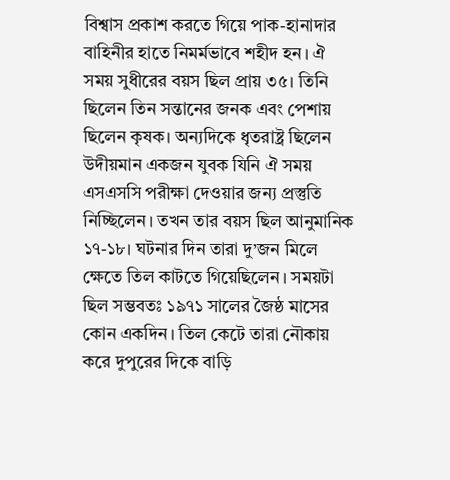বিশ্বাস প্রকাশ করতে গিয়ে পাক-হানাদার বাহিনীর হাতে নিমর্মভাবে শহীদ হন। ঐ সময় সুধীরের বয়স ছিল প্রায় ৩৫। তিনি ছিলেন তিন সন্তানের জনক এবং পেশায় ছিলেন কৃষক। অন্যদিকে ধৃতরাষ্ট্র ছিলেন উদীয়মান একজন যুবক যিনি ঐ সময় এসএসসি পরীক্ষা দেওয়ার জন্য প্রস্তুতি নিচ্ছিলেন। তখন তার বয়স ছিল আনুমানিক ১৭-১৮। ঘটনার দিন তারা দু’জন মিলে ক্ষেতে তিল কাটতে গিয়েছিলেন। সময়টা ছিল সম্ভবতঃ ১৯৭১ সালের জৈষ্ঠ মাসের কোন একদিন। তিল কেটে তারা নৌকায় করে দুপুরের দিকে বাড়ি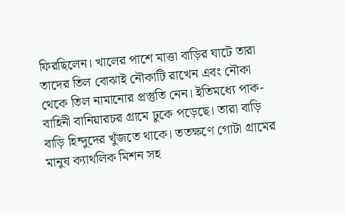ফিরছিলেন। খালের পাশে মাত্তা বাড়ির ঘাটে তারা তাদের তিল বোঝাই নৌকাটি রাখেন এবং নৌকা থেকে তিল নামানোর প্রস্তুতি নেন। ইতিমধ্যে পাক-বাহিনী বানিয়ারচর গ্রামে ঢুকে পড়েছে। তারা বাড়ি বাড়ি হিন্দুদের খুঁজতে থাকে। ততক্ষণে গোটা গ্রামের মানুষ ক্যাথলিক মিশন সহ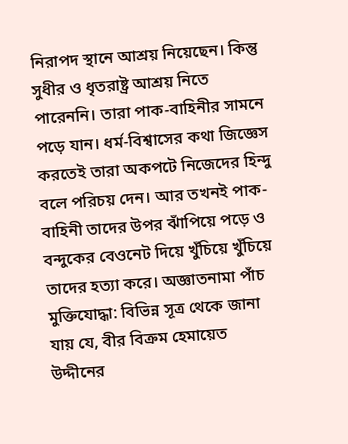নিরাপদ স্থানে আশ্রয় নিয়েছেন। কিন্তু সুধীর ও ধৃতরাষ্ট্র আশ্রয় নিতে পারেননি। তারা পাক-বাহিনীর সামনে পড়ে যান। ধর্ম-বিশ্বাসের কথা জিজ্ঞেস করতেই তারা অকপটে নিজেদের হিন্দু বলে পরিচয় দেন। আর তখনই পাক-বাহিনী তাদের উপর ঝাঁপিয়ে পড়ে ও বন্দুকের বেওনেট দিয়ে খুঁচিয়ে খুঁচিয়ে তাদের হত্যা করে। অজ্ঞাতনামা পাঁচ মুক্তিযোদ্ধা: বিভিন্ন সূত্র থেকে জানা যায় যে, বীর বিক্রম হেমায়েত উদ্দীনের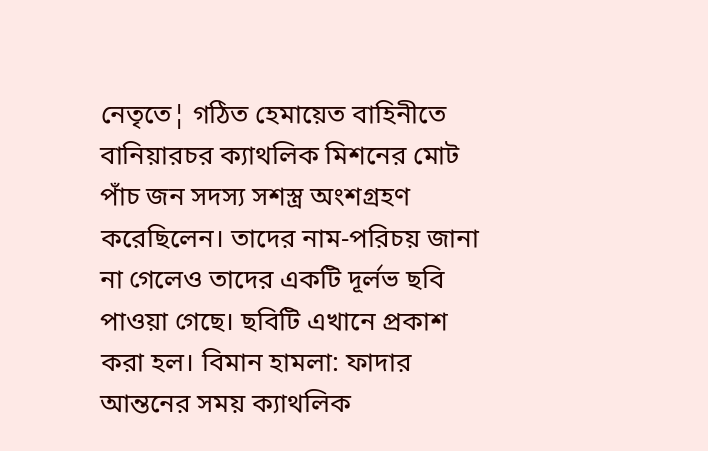নেতৃতে¦ গঠিত হেমায়েত বাহিনীতে বানিয়ারচর ক্যাথলিক মিশনের মোট পাঁচ জন সদস্য সশস্ত্র অংশগ্রহণ করেছিলেন। তাদের নাম-পরিচয় জানা না গেলেও তাদের একটি দূর্লভ ছবি পাওয়া গেছে। ছবিটি এখানে প্রকাশ করা হল। বিমান হামলা: ফাদার আন্তনের সময় ক্যাথলিক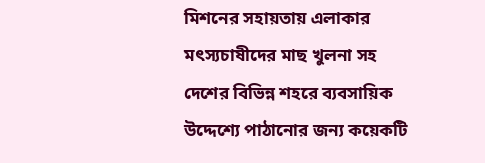মিশনের সহায়তায় এলাকার মৎস্যচাষীদের মাছ খুলনা সহ দেশের বিভিন্ন শহরে ব্যবসায়িক উদ্দেশ্যে পাঠানোর জন্য কয়েকটি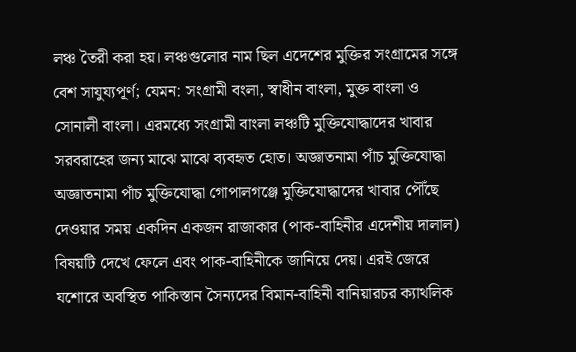লঞ্চ তৈরী করা হয়। লঞ্চগুলোর নাম ছিল এদেশের মুক্তির সংগ্রামের সঙ্গে বেশ সাযুয্যপূর্ণ; যেমন: সংগ্রামী বংলা, স্বাধীন বাংলা, মুক্ত বাংলা ও সোনালী বাংলা। এরমধ্যে সংগ্রামী বাংলা লঞ্চটি মুক্তিযোদ্ধাদের খাবার সরবরাহের জন্য মাঝে মাঝে ব্যবহৃত হোত। অজ্ঞাতনামা পাঁচ মুক্তিযোদ্ধা অজ্ঞাতনামা পাঁচ মুক্তিযোদ্ধা গোপালগঞ্জে মুক্তিযোদ্ধাদের খাবার পৌঁছে দেওয়ার সময় একদিন একজন রাজাকার (পাক-বাহিনীর এদেশীয় দালাল) বিষয়টি দেখে ফেলে এবং পাক-বাহিনীকে জানিয়ে দেয়। এরই জেরে যশোরে অবস্থিত পাকিস্তান সৈন্যদের বিমান-বাহিনী বানিয়ারচর ক্যাথলিক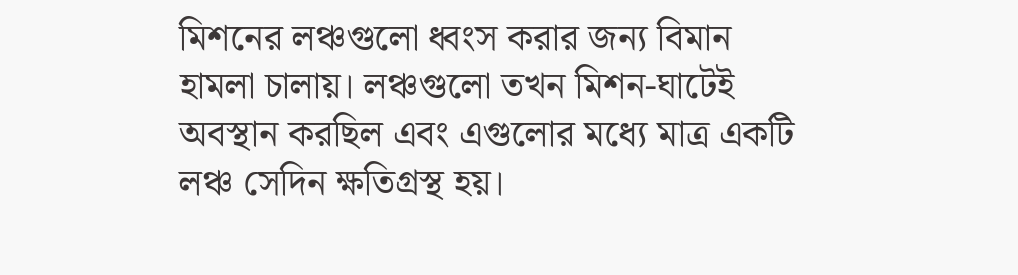মিশনের লঞ্চগুলো ধ্বংস করার জন্য বিমান হামলা চালায়। লঞ্চগুলো তখন মিশন-ঘাটেই অবস্থান করছিল এবং এগুলোর মধ্যে মাত্র একটি লঞ্চ সেদিন ক্ষতিগ্রস্থ হয়।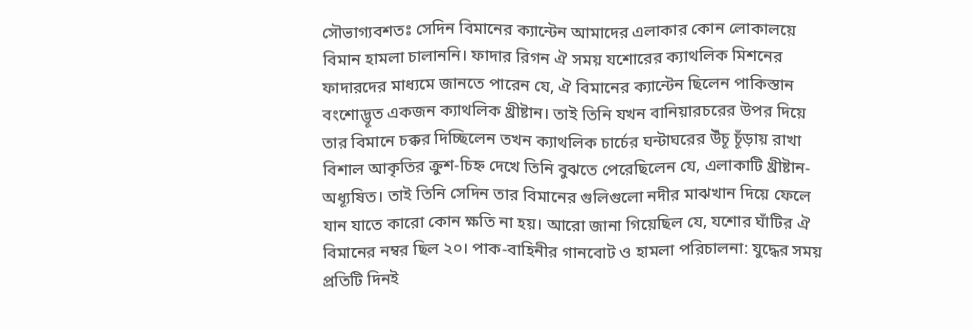সৌভাগ্যবশতঃ সেদিন বিমানের ক্যান্টেন আমাদের এলাকার কোন লোকালয়ে বিমান হামলা চালাননি। ফাদার রিগন ঐ সময় যশোরের ক্যাথলিক মিশনের ফাদারদের মাধ্যমে জানতে পারেন যে, ঐ বিমানের ক্যান্টেন ছিলেন পাকিস্তান বংশোদ্ভূত একজন ক্যাথলিক খ্রীষ্টান। তাই তিনি যখন বানিয়ারচরের উপর দিয়ে তার বিমানে চক্কর দিচ্ছিলেন তখন ক্যাথলিক চার্চের ঘন্টাঘরের উঁচূ চূঁড়ায় রাখা বিশাল আকৃতির ক্রুশ-চিহ্ন দেখে তিনি বুঝতে পেরেছিলেন যে, এলাকাটি খ্রীষ্টান-অধ্যূষিত। তাই তিনি সেদিন তার বিমানের গুলিগুলো নদীর মাঝখান দিয়ে ফেলে যান যাতে কারো কোন ক্ষতি না হয়। আরো জানা গিয়েছিল যে, যশোর ঘাঁটির ঐ বিমানের নম্বর ছিল ২০। পাক-বাহিনীর গানবোট ও হামলা পরিচালনা: যুদ্ধের সময় প্রতিটি দিনই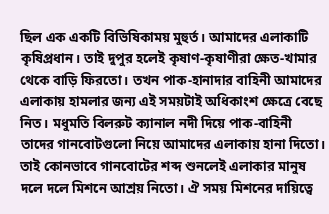ছিল এক একটি বিভিষিকাময় মুহুর্ত। আমাদের এলাকাটি কৃষিপ্রধান। তাই দুপুর হলেই কৃষাণ-কৃষাণীরা ক্ষেত-খামার থেকে বাড়ি ফিরতো। তখন পাক-হানাদার বাহিনী আমাদের এলাকায় হামলার জন্য এই সময়টাই অধিকাংশ ক্ষেত্রে বেছে নিত। মধুমতি বিলরুট ক্যানাল নদী দিয়ে পাক-বাহিনী তাদের গানবোটগুলো নিয়ে আমাদের এলাকায় হানা দিতো। তাই কোনভাবে গানবোটের শব্দ শুনলেই এলাকার মানুষ দলে দলে মিশনে আশ্রয় নিতো। ঐ সময় মিশনের দায়িত্বে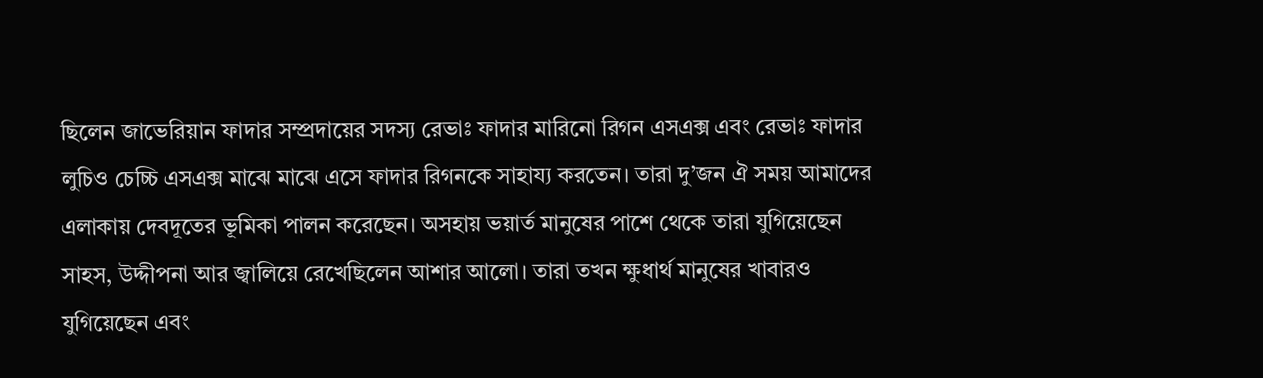ছিলেন জাভেরিয়ান ফাদার সম্প্রদায়ের সদস্য রেভাঃ ফাদার মারিনো রিগন এসএক্স এবং রেভাঃ ফাদার লুচিও চেচ্চি এসএক্স মাঝে মাঝে এসে ফাদার রিগনকে সাহায্য করতেন। তারা দু’জন ঐ সময় আমাদের এলাকায় দেবদূতের ভূমিকা পালন করেছেন। অসহায় ভয়ার্ত মানুষের পাশে থেকে তারা যুগিয়েছেন সাহস, উদ্দীপনা আর জ্বালিয়ে রেখেছিলেন আশার আলো। তারা তখন ক্ষুধার্থ মানুষের খাবারও যুগিয়েছেন এবং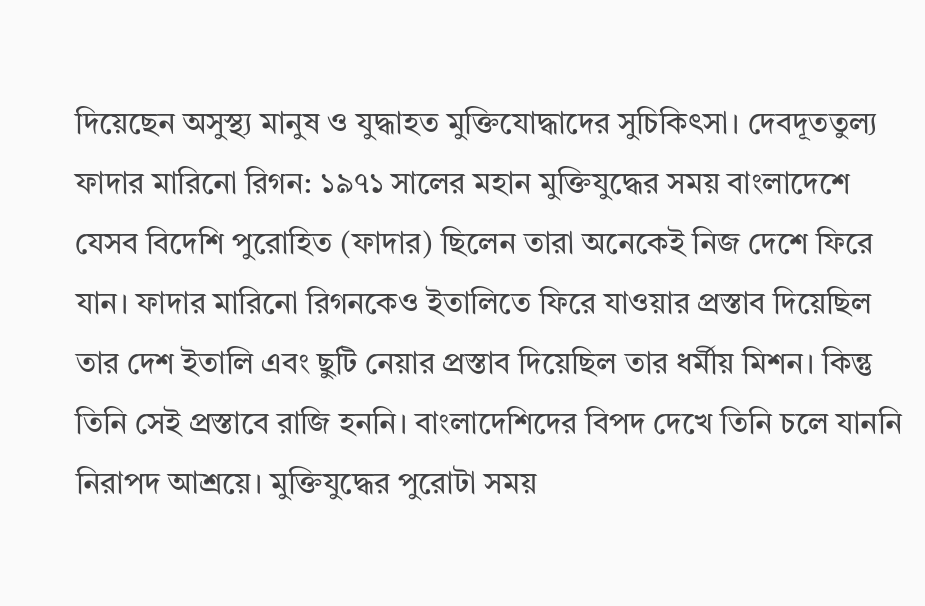দিয়েছেন অসুস্থ্য মানুষ ও যুদ্ধাহত মুক্তিযোদ্ধাদের সুচিকিৎসা। দেবদূততুল্য ফাদার মারিনো রিগন: ১৯৭১ সালের মহান মুক্তিযুদ্ধের সময় বাংলাদেশে যেসব বিদেশি পুরোহিত (ফাদার) ছিলেন তারা অনেকেই নিজ দেশে ফিরে যান। ফাদার মারিনো রিগনকেও ইতালিতে ফিরে যাওয়ার প্রস্তাব দিয়েছিল তার দেশ ইতালি এবং ছুটি নেয়ার প্রস্তাব দিয়েছিল তার ধর্মীয় মিশন। কিন্তু তিনি সেই প্রস্তাবে রাজি হননি। বাংলাদেশিদের বিপদ দেখে তিনি চলে যাননি নিরাপদ আশ্রয়ে। মুক্তিযুদ্ধের পুরোটা সময়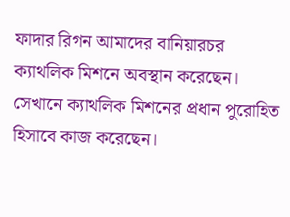ফাদার রিগন আমাদের বানিয়ারচর ক্যাথলিক মিশনে অবস্থান করেছেন। সেখানে ক্যাথলিক মিশনের প্রধান পুরোহিত হিসাবে কাজ করেছেন।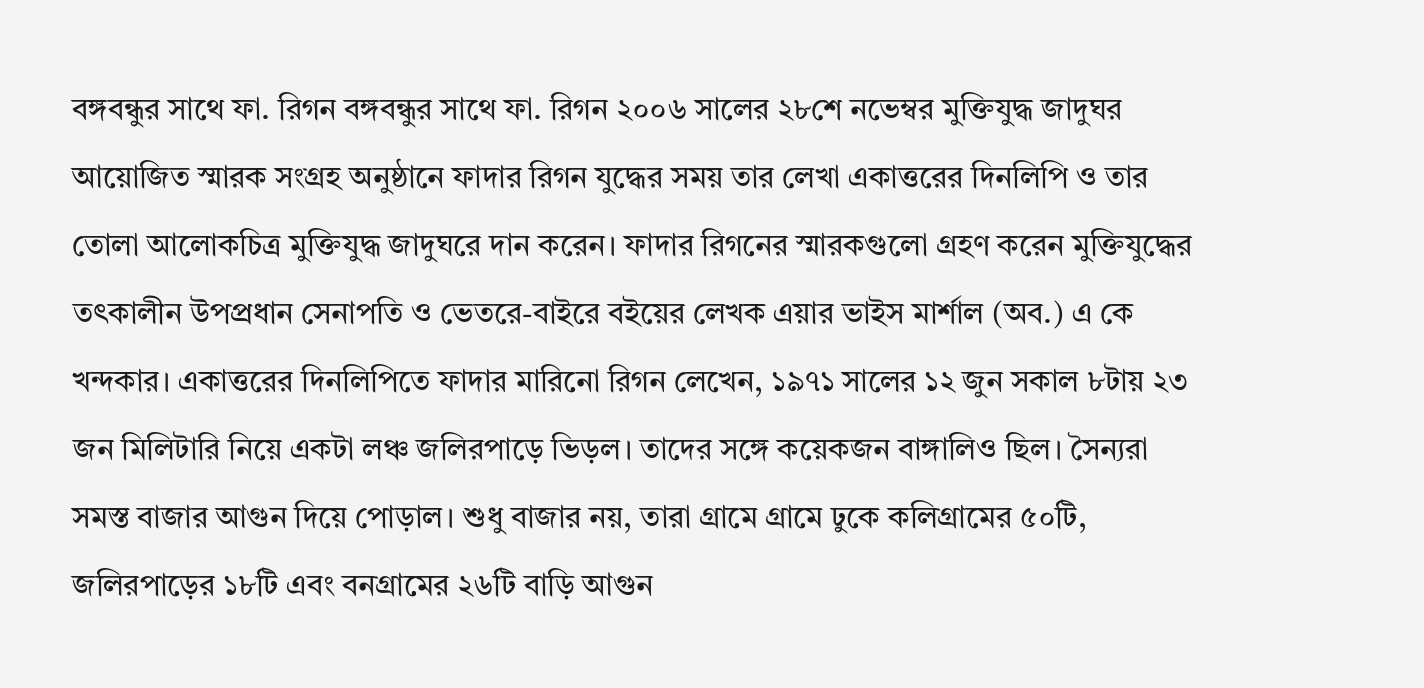বঙ্গবন্ধুর সাথে ফা. রিগন বঙ্গবন্ধুর সাথে ফা. রিগন ২০০৬ সালের ২৮শে নভেম্বর মুক্তিযুদ্ধ জাদুঘর আয়োজিত স্মারক সংগ্রহ অনুষ্ঠানে ফাদার রিগন যুদ্ধের সময় তার লেখা একাত্তরের দিনলিপি ও তার তোলা আলোকচিত্র মুক্তিযুদ্ধ জাদুঘরে দান করেন। ফাদার রিগনের স্মারকগুলো গ্রহণ করেন মুক্তিযুদ্ধের তৎকালীন উপপ্রধান সেনাপতি ও ভেতরে-বাইরে বইয়ের লেখক এয়ার ভাইস মার্শাল (অব.) এ কে খন্দকার। একাত্তরের দিনলিপিতে ফাদার মারিনো রিগন লেখেন, ১৯৭১ সালের ১২ জুন সকাল ৮টায় ২৩ জন মিলিটারি নিয়ে একটা লঞ্চ জলিরপাড়ে ভিড়ল। তাদের সঙ্গে কয়েকজন বাঙ্গালিও ছিল। সৈন্যরা সমস্ত বাজার আগুন দিয়ে পোড়াল। শুধু বাজার নয়, তারা গ্রামে গ্রামে ঢুকে কলিগ্রামের ৫০টি, জলিরপাড়ের ১৮টি এবং বনগ্রামের ২৬টি বাড়ি আগুন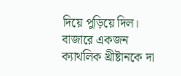দিয়ে পুড়িয়ে দিল। বাজারে একজন ক্যাথলিক খ্রীষ্টানকে দা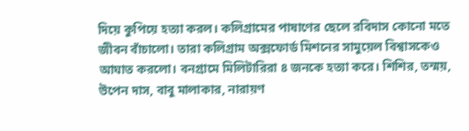দিয়ে কুপিয়ে হত্যা করল। কলিগ্রামের পাষাণের ছেলে রবিদাস কোনো মতে জীবন বাঁচালো। তারা কলিগ্রাম অক্সফোর্ড মিশনের সামুয়েল বিশ্বাসকেও আঘাত করলো। বনগ্রামে মিলিটারিরা ৪ জনকে হত্যা করে। শিশির, তন্ময়, উপেন দাস, বাবু মালাকার, নারায়ণ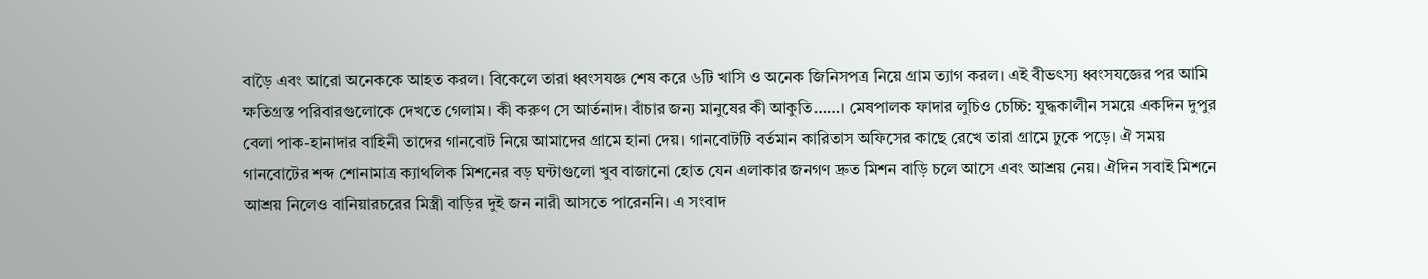বাড়ৈ এবং আরো অনেককে আহত করল। বিকেলে তারা ধ্বংসযজ্ঞ শেষ করে ৬টি খাসি ও অনেক জিনিসপত্র নিয়ে গ্রাম ত্যাগ করল। এই বীভৎস্য ধ্বংসযজ্ঞের পর আমি ক্ষতিগ্রস্ত পরিবারগুলোকে দেখতে গেলাম। কী করুণ সে আর্তনাদ। বাঁচার জন্য মানুষের কী আকুতি……। মেষপালক ফাদার লুচিও চেচ্চি: যুদ্ধকালীন সময়ে একদিন দুপুর বেলা পাক-হানাদার বাহিনী তাদের গানবোট নিয়ে আমাদের গ্রামে হানা দেয়। গানবোটটি বর্তমান কারিতাস অফিসের কাছে রেখে তারা গ্রামে ঢুকে পড়ে। ঐ সময় গানবোটের শব্দ শোনামাত্র ক্যাথলিক মিশনের বড় ঘন্টাগুলো খুব বাজানো হোত যেন এলাকার জনগণ দ্রুত মিশন বাড়ি চলে আসে এবং আশ্রয় নেয়। ঐদিন সবাই মিশনে আশ্রয় নিলেও বানিয়ারচরের মিস্ত্রী বাড়ির দুই জন নারী আসতে পারেননি। এ সংবাদ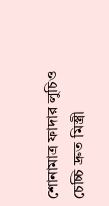শোনামাত্র ফাদার লুচিও চেচ্চি দ্রুত মিস্ত্রী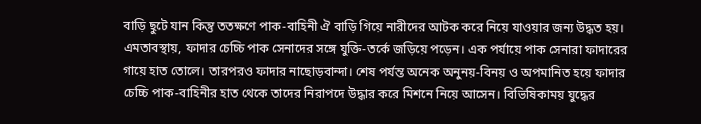বাড়ি ছুটে যান কিন্তু ততক্ষণে পাক-বাহিনী ঐ বাড়ি গিয়ে নারীদের আটক করে নিয়ে যাওয়ার জন্য উদ্ধত হয়। এমতাবস্থায়, ফাদার চেচ্চি পাক সেনাদের সঙ্গে যুক্তি-তর্কে জড়িয়ে পড়েন। এক পর্যায়ে পাক সেনারা ফাদারের গায়ে হাত তোলে। তারপরও ফাদার নাছোড়বান্দা। শেষ পর্যন্ত অনেক অনুনয়-বিনয় ও অপমানিত হয়ে ফাদার চেচ্চি পাক-বাহিনীর হাত থেকে তাদের নিরাপদে উদ্ধার করে মিশনে নিয়ে আসেন। বিভিষিকাময় যুদ্ধের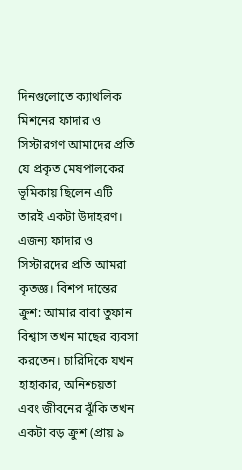দিনগুলোতে ক্যাথলিক মিশনের ফাদার ও সিস্টারগণ আমাদের প্রতি যে প্রকৃত মেষপালকের ভূমিকায় ছিলেন এটি তারই একটা উদাহরণ। এজন্য ফাদার ও সিস্টারদের প্রতি আমরা কৃতজ্ঞ। বিশপ দান্তের ক্রুশ: আমার বাবা তুফান বিশ্বাস তখন মাছের ব্যবসা করতেন। চারিদিকে যখন হাহাকার, অনিশ্চয়তা এবং জীবনের ঝূঁকি তখন একটা বড় ক্রুশ (প্রায় ৯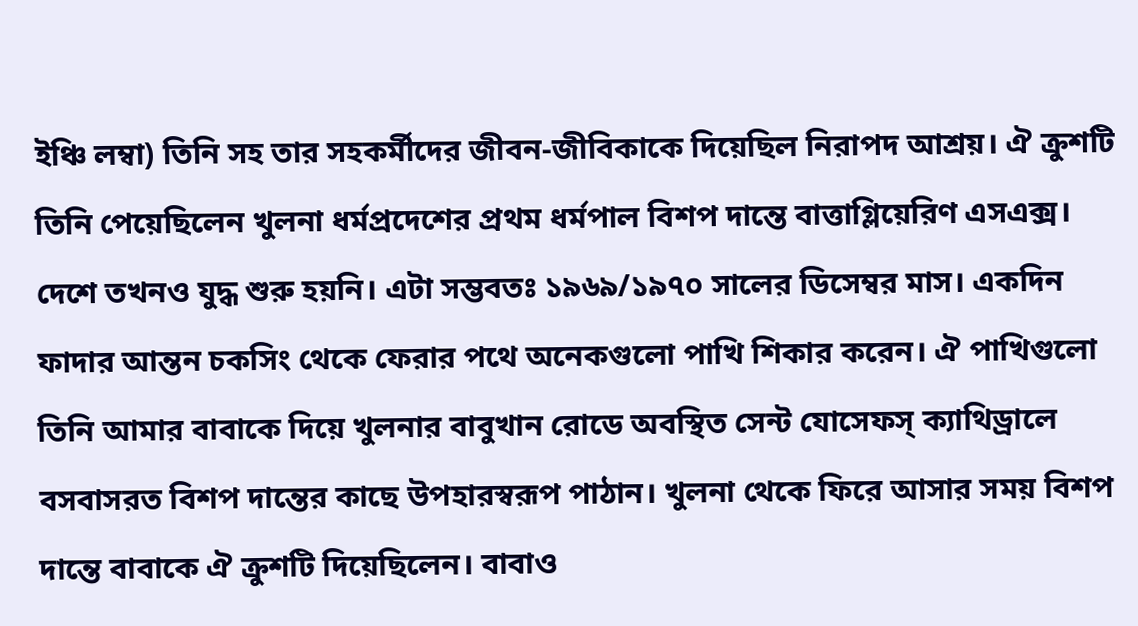ইঞ্চি লম্বা) তিনি সহ তার সহকর্মীদের জীবন-জীবিকাকে দিয়েছিল নিরাপদ আশ্রয়। ঐ ক্রুশটি তিনি পেয়েছিলেন খুলনা ধর্মপ্রদেশের প্রথম ধর্মপাল বিশপ দান্তে বাত্তাগ্লিয়েরিণ এসএক্স। দেশে তখনও যুদ্ধ শুরু হয়নি। এটা সম্ভবতঃ ১৯৬৯/১৯৭০ সালের ডিসেম্বর মাস। একদিন ফাদার আন্তন চকসিং থেকে ফেরার পথে অনেকগুলো পাখি শিকার করেন। ঐ পাখিগুলো তিনি আমার বাবাকে দিয়ে খুলনার বাবুখান রোডে অবস্থিত সেন্ট যোসেফস্ ক্যাথিড্রালে বসবাসরত বিশপ দান্তের কাছে উপহারস্বরূপ পাঠান। খুলনা থেকে ফিরে আসার সময় বিশপ দান্তে বাবাকে ঐ ক্রুশটি দিয়েছিলেন। বাবাও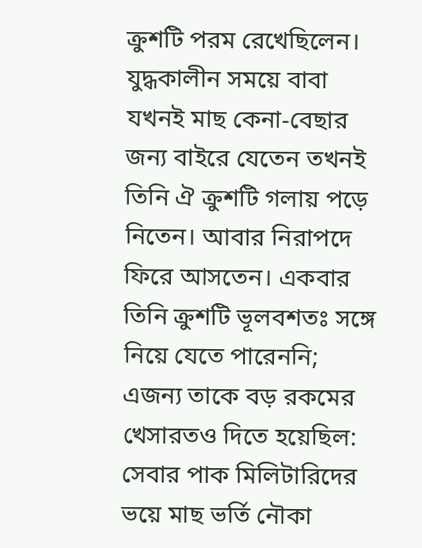ক্রুশটি পরম রেখেছিলেন। যুদ্ধকালীন সময়ে বাবা যখনই মাছ কেনা-বেছার জন্য বাইরে যেতেন তখনই তিনি ঐ ক্রুশটি গলায় পড়ে নিতেন। আবার নিরাপদে ফিরে আসতেন। একবার তিনি ক্রুশটি ভূলবশতঃ সঙ্গে নিয়ে যেতে পারেননি; এজন্য তাকে বড় রকমের খেসারতও দিতে হয়েছিল: সেবার পাক মিলিটারিদের ভয়ে মাছ ভর্তি নৌকা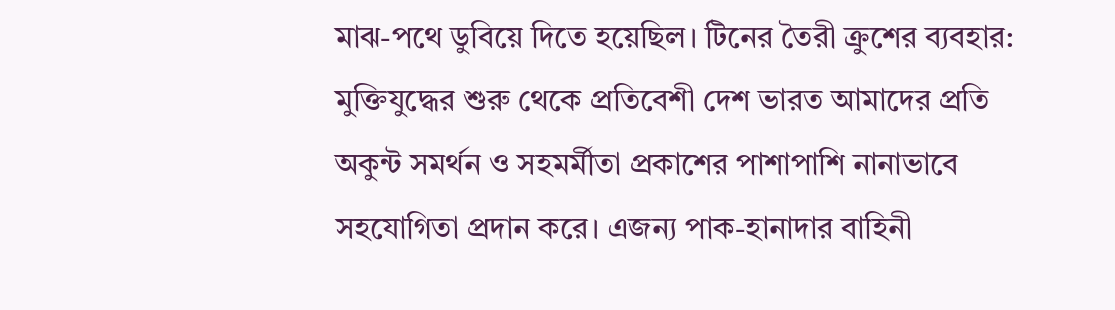মাঝ-পথে ডুবিয়ে দিতে হয়েছিল। টিনের তৈরী ক্রুশের ব্যবহার: মুক্তিযুদ্ধের শুরু থেকে প্রতিবেশী দেশ ভারত আমাদের প্রতি অকুন্ট সমর্থন ও সহমর্মীতা প্রকাশের পাশাপাশি নানাভাবে সহযোগিতা প্রদান করে। এজন্য পাক-হানাদার বাহিনী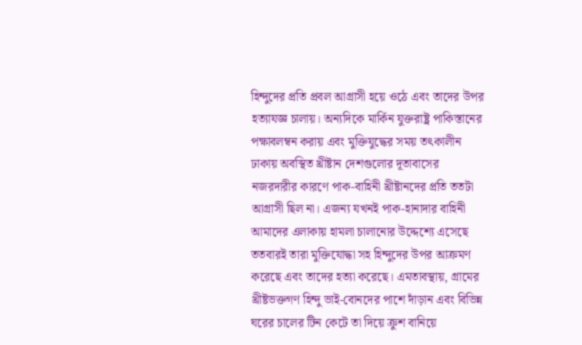হিন্দুদের প্রতি প্রবল আগ্রাসী হয়ে ওঠে এবং তাদের উপর হত্যাযজ্ঞ চালায়। অন্যদিকে মার্কিন যুক্তরাষ্ট্র পাকিস্তানের পক্ষাবলম্বন করায় এবং মুক্তিযুদ্ধের সময় তৎকালীন ঢাকায় অবস্থিত খ্রীষ্টান দেশগুলোর দূতাবাসের নজরদারীর কারণে পাক-বাহিনী খ্রীষ্টানদের প্রতি ততটা আগ্রাসী ছিল না। এজন্য যখনই পাক-হানাদার বাহিনী আমাদের এলাকায় হামলা চালানোর উদ্দেশ্যে এসেছে ততবারই তারা মুক্তিযোদ্ধা সহ হিন্দুদের উপর আক্রমণ করেছে এবং তাদের হত্যা করেছে। এমতাবস্থায়, গ্রামের খ্রীষ্টভক্তগণ হিন্দু ভাই-বোনদের পাশে দাঁড়ান এবং বিভিন্ন ঘরের চালের টিন কেটে তা দিয়ে ক্রুশ বানিয়ে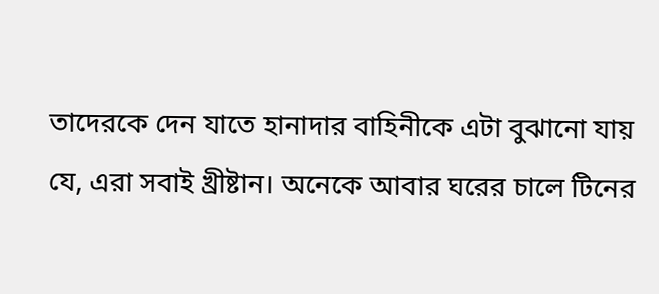তাদেরকে দেন যাতে হানাদার বাহিনীকে এটা বুঝানো যায় যে, এরা সবাই খ্রীষ্টান। অনেকে আবার ঘরের চালে টিনের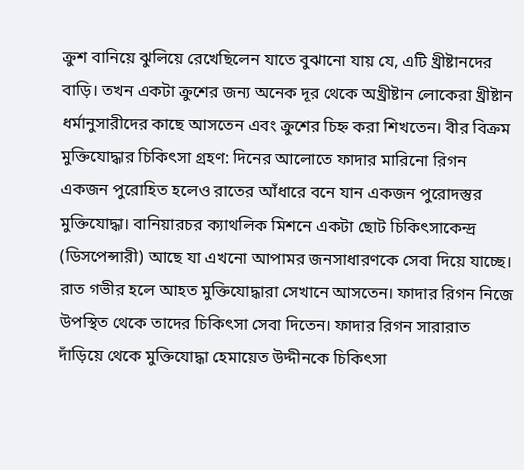ক্রুশ বানিয়ে ঝুলিয়ে রেখেছিলেন যাতে বুঝানো যায় যে, এটি খ্রীষ্টানদের বাড়ি। তখন একটা ক্রুশের জন্য অনেক দূর থেকে অখ্রীষ্টান লোকেরা খ্রীষ্টান ধর্মানুসারীদের কাছে আসতেন এবং ক্রুশের চিহ্ন করা শিখতেন। বীর বিক্রম মুক্তিযোদ্ধার চিকিৎসা গ্রহণ: দিনের আলোতে ফাদার মারিনো রিগন একজন পুরোহিত হলেও রাতের আঁধারে বনে যান একজন পুরোদস্তুর মুক্তিযোদ্ধা। বানিয়ারচর ক্যাথলিক মিশনে একটা ছোট চিকিৎসাকেন্দ্র (ডিসপেন্সারী) আছে যা এখনো আপামর জনসাধারণকে সেবা দিয়ে যাচ্ছে। রাত গভীর হলে আহত মুক্তিযোদ্ধারা সেখানে আসতেন। ফাদার রিগন নিজে উপস্থিত থেকে তাদের চিকিৎসা সেবা দিতেন। ফাদার রিগন সারারাত দাঁড়িয়ে থেকে মুক্তিযোদ্ধা হেমায়েত উদ্দীনকে চিকিৎসা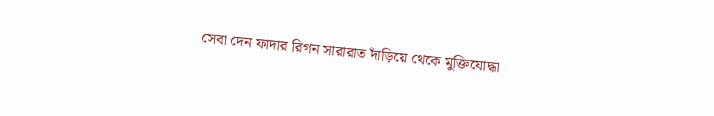সেবা দেন ফাদার রিগন সারারাত দাঁড়িয়ে থেকে মুক্তিযোদ্ধা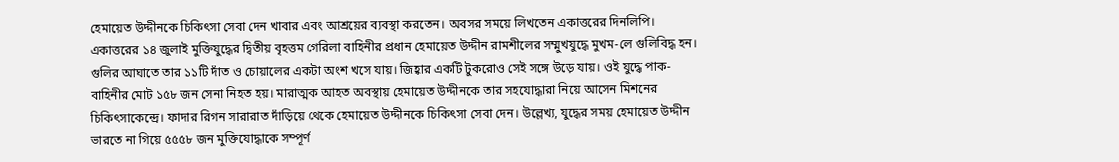হেমায়েত উদ্দীনকে চিকিৎসা সেবা দেন খাবার এবং আশ্রয়ের ব্যবস্থা করতেন। অবসর সময়ে লিখতেন একাত্তরের দিনলিপি। একাত্তরের ১৪ জুলাই মুক্তিযুদ্ধের দ্বিতীয় বৃহত্তম গেরিলা বাহিনীর প্রধান হেমায়েত উদ্দীন রামশীলের সম্মুখযুদ্ধে মুখম-লে গুলিবিদ্ধ হন। গুলির আঘাতে তার ১১টি দাঁত ও চোয়ালের একটা অংশ খসে যায়। জিহ্বার একটি টুকরোও সেই সঙ্গে উড়ে যায়। ওই যুদ্ধে পাক-বাহিনীর মোট ১৫৮ জন সেনা নিহত হয়। মারাত্মক আহত অবস্থায় হেমায়েত উদ্দীনকে তার সহযোদ্ধারা নিয়ে আসেন মিশনের চিকিৎসাকেন্দ্রে। ফাদার রিগন সারারাত দাঁড়িয়ে থেকে হেমায়েত উদ্দীনকে চিকিৎসা সেবা দেন। উল্লেখ্য, যুদ্ধের সময় হেমায়েত উদ্দীন ভারতে না গিয়ে ৫৫৫৮ জন মুক্তিযোদ্ধাকে সম্পূর্ণ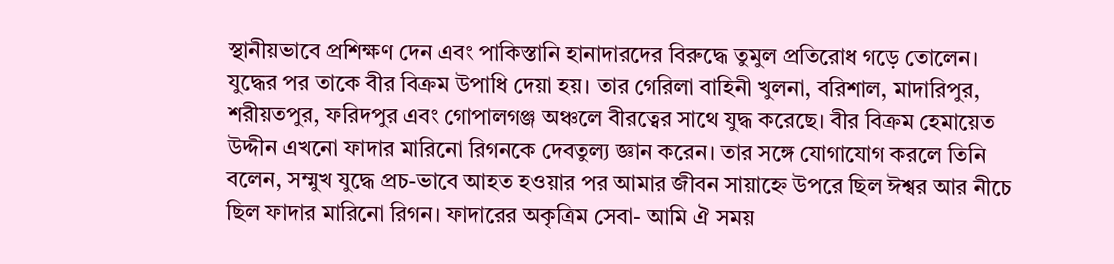স্থানীয়ভাবে প্রশিক্ষণ দেন এবং পাকিস্তানি হানাদারদের বিরুদ্ধে তুমুল প্রতিরোধ গড়ে তোলেন। যুদ্ধের পর তাকে বীর বিক্রম উপাধি দেয়া হয়। তার গেরিলা বাহিনী খুলনা, বরিশাল, মাদারিপুর, শরীয়তপুর, ফরিদপুর এবং গোপালগঞ্জ অঞ্চলে বীরত্বের সাথে যুদ্ধ করেছে। বীর বিক্রম হেমায়েত উদ্দীন এখনো ফাদার মারিনো রিগনকে দেবতুল্য জ্ঞান করেন। তার সঙ্গে যোগাযোগ করলে তিনি বলেন, সম্মুখ যুদ্ধে প্রচ-ভাবে আহত হওয়ার পর আমার জীবন সায়াহ্নে উপরে ছিল ঈশ্বর আর নীচে ছিল ফাদার মারিনো রিগন। ফাদারের অকৃত্রিম সেবা- আমি ঐ সময়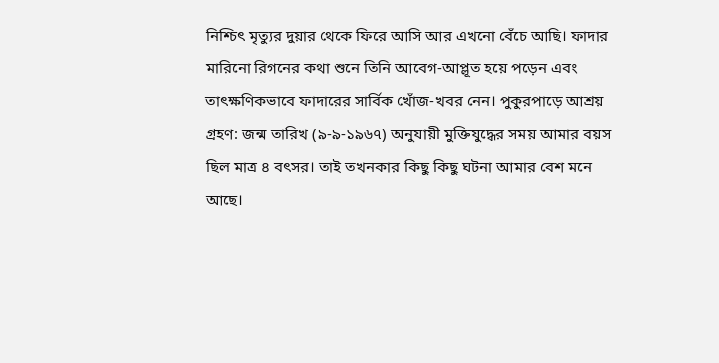নিশ্চিৎ মৃত্যুর দুয়ার থেকে ফিরে আসি আর এখনো বেঁচে আছি। ফাদার মারিনো রিগনের কথা শুনে তিনি আবেগ-আপ্লূত হয়ে পড়েন এবং তাৎক্ষণিকভাবে ফাদারের সার্বিক খোঁজ-খবর নেন। পুকুরপাড়ে আশ্রয় গ্রহণ: জন্ম তারিখ (৯-৯-১৯৬৭) অনুযায়ী মুক্তিযুদ্ধের সময় আমার বয়স ছিল মাত্র ৪ বৎসর। তাই তখনকার কিছু কিছু ঘটনা আমার বেশ মনে আছে।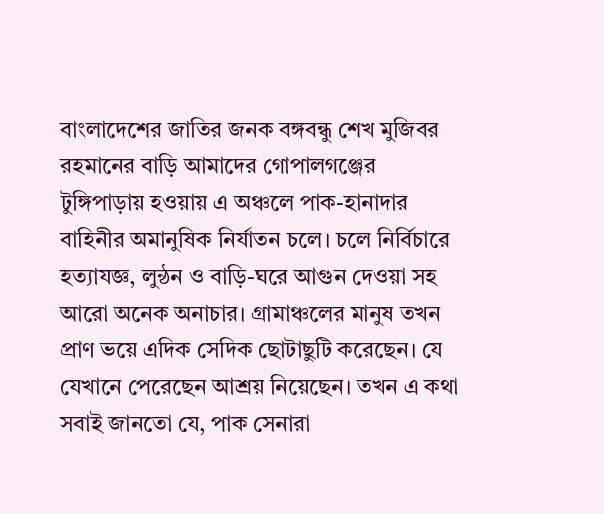বাংলাদেশের জাতির জনক বঙ্গবন্ধু শেখ মুজিবর রহমানের বাড়ি আমাদের গোপালগঞ্জের টুঙ্গিপাড়ায় হওয়ায় এ অঞ্চলে পাক-হানাদার বাহিনীর অমানুষিক নির্যাতন চলে। চলে নির্বিচারে হত্যাযজ্ঞ, লুন্ঠন ও বাড়ি-ঘরে আগুন দেওয়া সহ আরো অনেক অনাচার। গ্রামাঞ্চলের মানুষ তখন প্রাণ ভয়ে এদিক সেদিক ছোটাছুটি করেছেন। যে যেখানে পেরেছেন আশ্রয় নিয়েছেন। তখন এ কথা সবাই জানতো যে, পাক সেনারা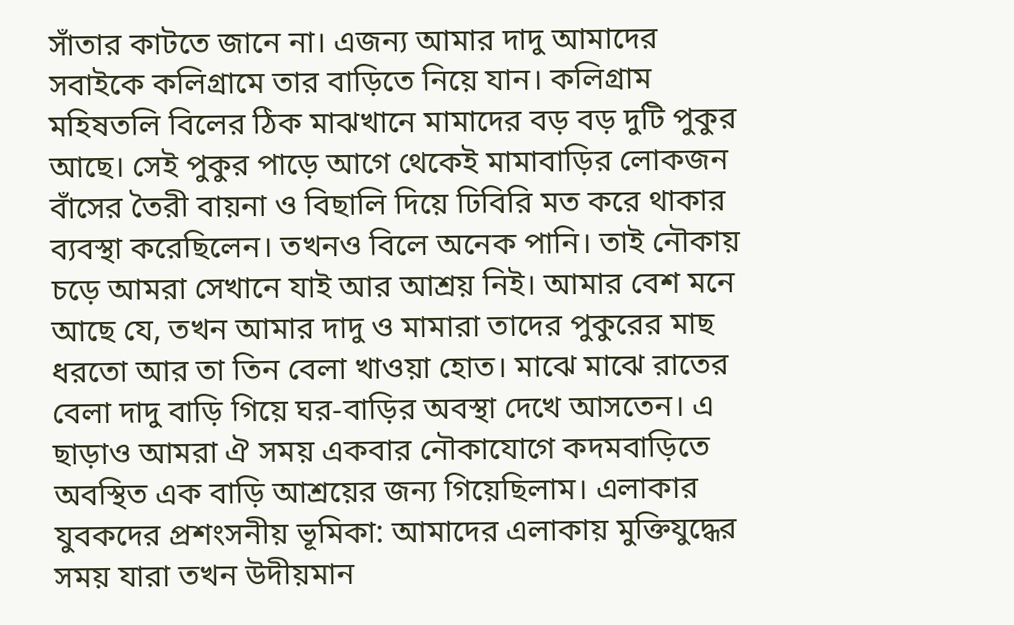সাঁতার কাটতে জানে না। এজন্য আমার দাদু আমাদের সবাইকে কলিগ্রামে তার বাড়িতে নিয়ে যান। কলিগ্রাম মহিষতলি বিলের ঠিক মাঝখানে মামাদের বড় বড় দুটি পুকুর আছে। সেই পুকুর পাড়ে আগে থেকেই মামাবাড়ির লোকজন বাঁসের তৈরী বায়না ও বিছালি দিয়ে ঢিবিরি মত করে থাকার ব্যবস্থা করেছিলেন। তখনও বিলে অনেক পানি। তাই নৌকায় চড়ে আমরা সেখানে যাই আর আশ্রয় নিই। আমার বেশ মনে আছে যে, তখন আমার দাদু ও মামারা তাদের পুকুরের মাছ ধরতো আর তা তিন বেলা খাওয়া হোত। মাঝে মাঝে রাতের বেলা দাদু বাড়ি গিয়ে ঘর-বাড়ির অবস্থা দেখে আসতেন। এ ছাড়াও আমরা ঐ সময় একবার নৌকাযোগে কদমবাড়িতে অবস্থিত এক বাড়ি আশ্রয়ের জন্য গিয়েছিলাম। এলাকার যুবকদের প্রশংসনীয় ভূমিকা: আমাদের এলাকায় মুক্তিযুদ্ধের সময় যারা তখন উদীয়মান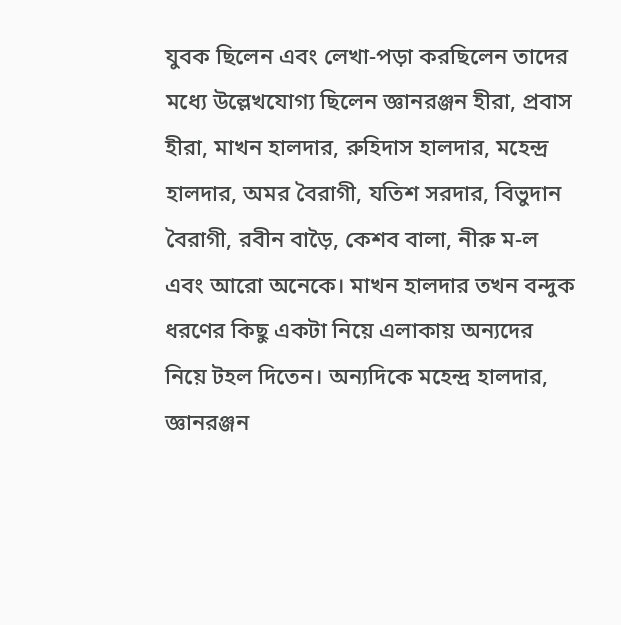যুবক ছিলেন এবং লেখা-পড়া করছিলেন তাদের মধ্যে উল্লেখযোগ্য ছিলেন জ্ঞানরঞ্জন হীরা, প্রবাস হীরা, মাখন হালদার, রুহিদাস হালদার, মহেন্দ্র হালদার, অমর বৈরাগী, যতিশ সরদার, বিভুদান বৈরাগী, রবীন বাড়ৈ, কেশব বালা, নীরু ম-ল এবং আরো অনেকে। মাখন হালদার তখন বন্দুক ধরণের কিছু একটা নিয়ে এলাকায় অন্যদের নিয়ে টহল দিতেন। অন্যদিকে মহেন্দ্র হালদার, জ্ঞানরঞ্জন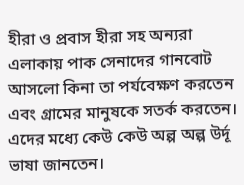হীরা ও প্রবাস হীরা সহ অন্যরা এলাকায় পাক সেনাদের গানবোট আসলো কিনা তা পর্যবেক্ষণ করতেন এবং গ্রামের মানুষকে সতর্ক করতেন। এদের মধ্যে কেউ কেউ অল্প অল্প উর্দূ ভাষা জানতেন।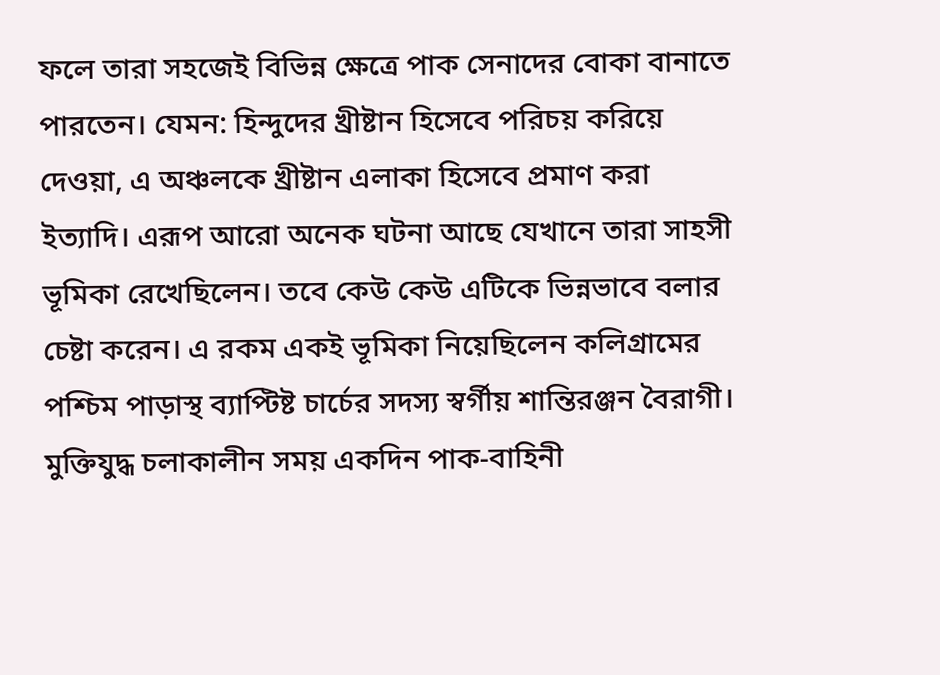ফলে তারা সহজেই বিভিন্ন ক্ষেত্রে পাক সেনাদের বোকা বানাতে পারতেন। যেমন: হিন্দুদের খ্রীষ্টান হিসেবে পরিচয় করিয়ে দেওয়া, এ অঞ্চলকে খ্রীষ্টান এলাকা হিসেবে প্রমাণ করা ইত্যাদি। এরূপ আরো অনেক ঘটনা আছে যেখানে তারা সাহসী ভূমিকা রেখেছিলেন। তবে কেউ কেউ এটিকে ভিন্নভাবে বলার চেষ্টা করেন। এ রকম একই ভূমিকা নিয়েছিলেন কলিগ্রামের পশ্চিম পাড়াস্থ ব্যাপ্টিষ্ট চার্চের সদস্য স্বর্গীয় শান্তিরঞ্জন বৈরাগী। মুক্তিযুদ্ধ চলাকালীন সময় একদিন পাক-বাহিনী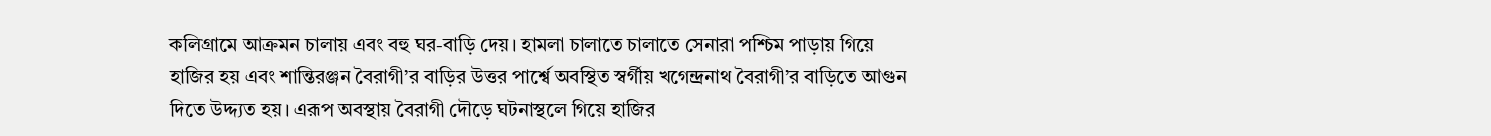কলিগ্রামে আক্রমন চালায় এবং বহু ঘর-বাড়ি দেয়। হামলা চালাতে চালাতে সেনারা পশ্চিম পাড়ায় গিয়ে হাজির হয় এবং শান্তিরঞ্জন বৈরাগী’র বাড়ির উত্তর পার্শ্বে অবস্থিত স্বর্গীয় খগেন্দ্রনাথ বৈরাগী’র বাড়িতে আগুন দিতে উদ্দ্যত হয়। এরূপ অবস্থায় বৈরাগী দৌড়ে ঘটনাস্থলে গিয়ে হাজির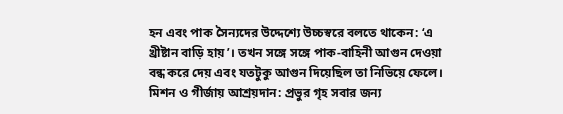হন এবং পাক সৈন্যদের উদ্দেশ্যে উচ্চস্বরে বলতে থাকেন: ‘এ খ্রীষ্টান বাড়ি হায়’। তখন সঙ্গে সঙ্গে পাক-বাহিনী আগুন দেওয়া বন্ধ করে দেয় এবং যতটুকু আগুন দিয়েছিল তা নিভিয়ে ফেলে। মিশন ও গীর্জায় আশ্রয়দান: প্রভুর গৃহ সবার জন্য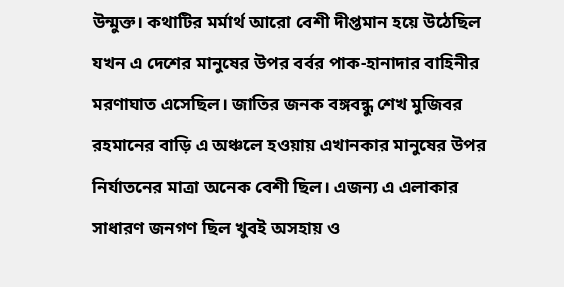উন্মুক্ত। কথাটির মর্মার্থ আরো বেশী দীপ্তমান হয়ে উঠেছিল যখন এ দেশের মানুষের উপর বর্বর পাক-হানাদার বাহিনীর মরণাঘাত এসেছিল। জাতির জনক বঙ্গবন্ধু শেখ মুজিবর রহমানের বাড়ি এ অঞ্চলে হওয়ায় এখানকার মানুষের উপর নির্যাতনের মাত্রা অনেক বেশী ছিল। এজন্য এ এলাকার সাধারণ জনগণ ছিল খুবই অসহায় ও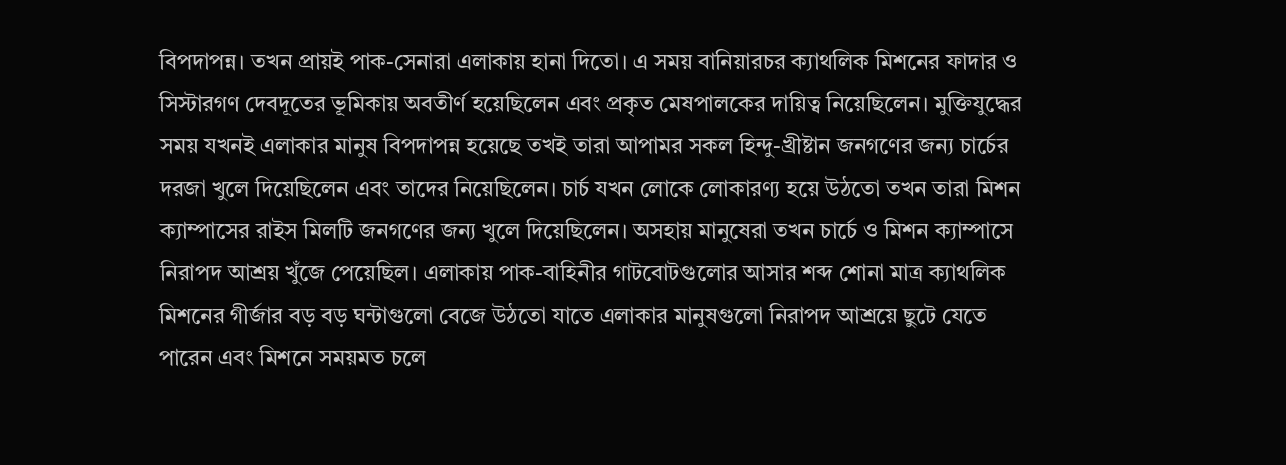বিপদাপন্ন। তখন প্রায়ই পাক-সেনারা এলাকায় হানা দিতো। এ সময় বানিয়ারচর ক্যাথলিক মিশনের ফাদার ও সিস্টারগণ দেবদূতের ভূমিকায় অবতীর্ণ হয়েছিলেন এবং প্রকৃত মেষপালকের দায়িত্ব নিয়েছিলেন। মুক্তিযুদ্ধের সময় যখনই এলাকার মানুষ বিপদাপন্ন হয়েছে তখই তারা আপামর সকল হিন্দু-খ্রীষ্টান জনগণের জন্য চার্চের দরজা খুলে দিয়েছিলেন এবং তাদের নিয়েছিলেন। চার্চ যখন লোকে লোকারণ্য হয়ে উঠতো তখন তারা মিশন ক্যাম্পাসের রাইস মিলটি জনগণের জন্য খুলে দিয়েছিলেন। অসহায় মানুষেরা তখন চার্চে ও মিশন ক্যাম্পাসে নিরাপদ আশ্রয় খুঁজে পেয়েছিল। এলাকায় পাক-বাহিনীর গাটবোটগুলোর আসার শব্দ শোনা মাত্র ক্যাথলিক মিশনের গীর্জার বড় বড় ঘন্টাগুলো বেজে উঠতো যাতে এলাকার মানুষগুলো নিরাপদ আশ্রয়ে ছুটে যেতে পারেন এবং মিশনে সময়মত চলে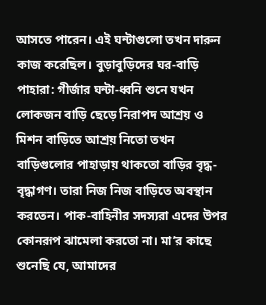আসতে পারেন। এই ঘন্টাগুলো তখন দারুন কাজ করেছিল। বুড়াবুড়িদের ঘর-বাড়ি পাহারা: গীর্জার ঘন্টা-ধ্বনি শুনে যখন লোকজন বাড়ি ছেড়ে নিরাপদ আশ্রয় ও মিশন বাড়িতে আশ্রয় নিতো তখন বাড়িগুলোর পাহাড়ায় থাকতো বাড়ির বৃদ্ধ-বৃদ্ধাগণ। তারা নিজ নিজ বাড়িতে অবস্থান করতেন। পাক-বাহিনীর সদস্যরা এদের উপর কোনরূপ ঝামেলা করতো না। মা’র কাছে শুনেছি যে, আমাদের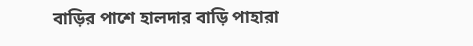বাড়ির পাশে হালদার বাড়ি পাহারা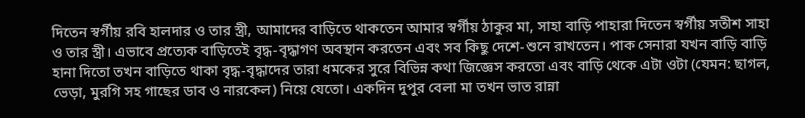দিতেন স্বর্গীয় রবি হালদার ও তার স্ত্রী, আমাদের বাড়িতে থাকতেন আমার স্বর্গীয় ঠাকুর মা, সাহা বাড়ি পাহারা দিতেন স্বর্গীয় সতীশ সাহা ও তার স্ত্রী। এভাবে প্রত্যেক বাড়িতেই বৃদ্ধ-বৃদ্ধাগণ অবস্থান করতেন এবং সব কিছু দেশে-শুনে রাখতেন। পাক সেনারা যখন বাড়ি বাড়ি হানা দিতো তখন বাড়িতে থাকা বৃদ্ধ-বৃদ্ধাদের তারা ধমকের সুরে বিভিন্ন কথা জিজ্ঞেস করতো এবং বাড়ি থেকে এটা ওটা (যেমন: ছাগল, ভেড়া, মুরগি সহ গাছের ডাব ও নারকেল) নিয়ে যেতো। একদিন দুপুর বেলা মা তখন ভাত রান্না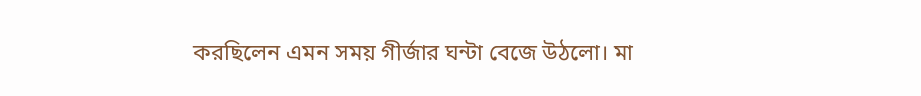করছিলেন এমন সময় গীর্জার ঘন্টা বেজে উঠলো। মা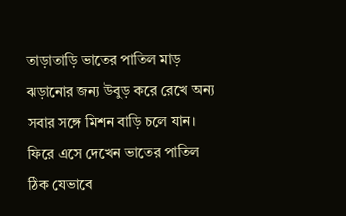তাড়াতাড়ি ভাতের পাতিল মাড় ঝড়ানোর জন্য উবুড় করে রেখে অন্য সবার সঙ্গে মিশন বাড়ি চলে যান। ফিরে এসে দেখেন ভাতের পাতিল ঠিক যেভাবে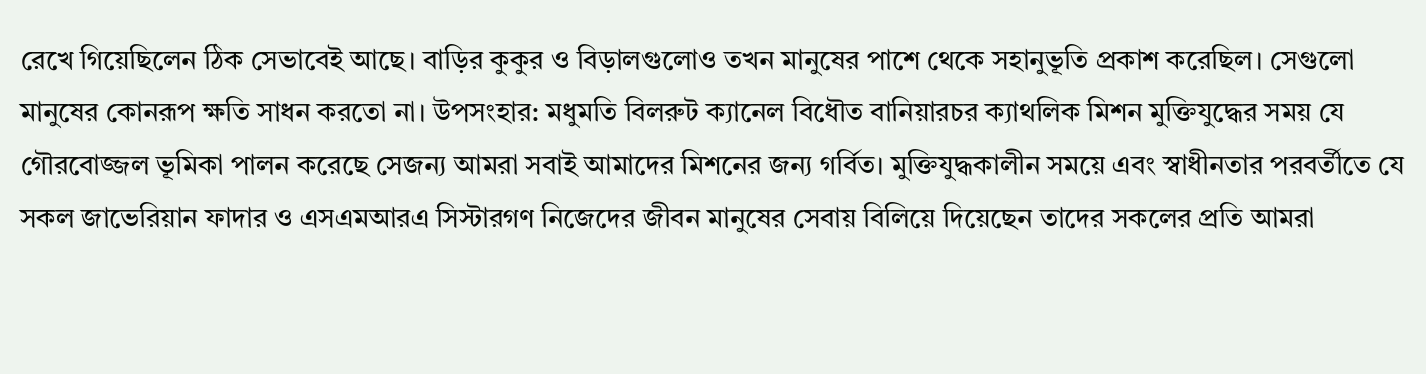রেখে গিয়েছিলেন ঠিক সেভাবেই আছে। বাড়ির কুকুর ও বিড়ালগুলোও তখন মানুষের পাশে থেকে সহানুভূতি প্রকাশ করেছিল। সেগুলো মানুষের কোনরূপ ক্ষতি সাধন করতো না। উপসংহার: মধুমতি বিলরুট ক্যানেল বিধৌত বানিয়ারচর ক্যাথলিক মিশন মুক্তিযুদ্ধের সময় যে গৌরবোজ্জল ভূমিকা পালন করেছে সেজন্য আমরা সবাই আমাদের মিশনের জন্য গর্বিত। মুক্তিযুদ্ধকালীন সময়ে এবং স্বাধীনতার পরবর্তীতে যে সকল জাভেরিয়ান ফাদার ও এসএমআরএ সিস্টারগণ নিজেদের জীবন মানুষের সেবায় বিলিয়ে দিয়েছেন তাদের সকলের প্রতি আমরা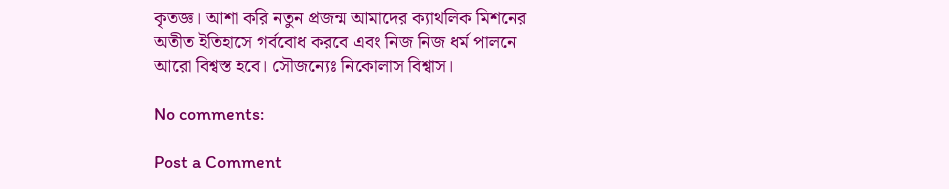কৃতজ্ঞ। আশা করি নতুন প্রজন্ম আমাদের ক্যাথলিক মিশনের অতীত ইতিহাসে গর্ববোধ করবে এবং নিজ নিজ ধর্ম পালনে আরো বিশ্বস্ত হবে। সৌজন্যেঃ নিকোলাস বিশ্বাস।

No comments:

Post a Comment